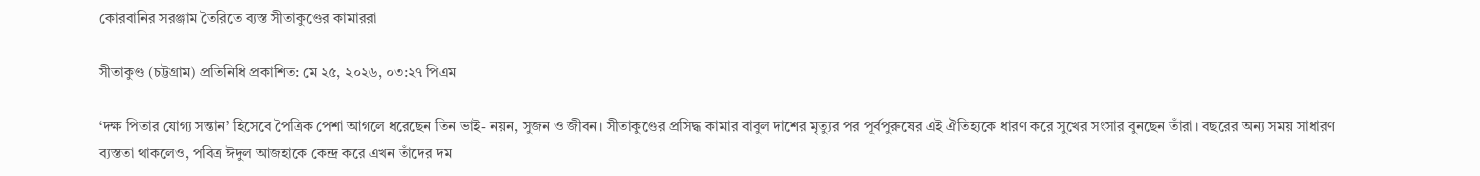কোরবানির সরঞ্জাম তৈরিতে ব্যস্ত সীতাকুণ্ডের কামাররা

সীতাকুণ্ড (চট্টগ্রাম) প্রতিনিধি প্রকাশিত: মে ২৫, ২০২৬, ০৩:২৭ পিএম

‘দক্ষ পিতার যোগ্য সন্তান’ হিসেবে পৈত্রিক পেশা আগলে ধরেছেন তিন ভাই- নয়ন, সুজন ও জীবন। সীতাকুণ্ডের প্রসিদ্ধ কামার বাবুল দাশের মৃত্যুর পর পূর্বপুরুষের এই ঐতিহ্যকে ধারণ করে সুখের সংসার বুনছেন তাঁরা। বছরের অন্য সময় সাধারণ ব্যস্ততা থাকলেও, পবিত্র ঈদুল আজহাকে কেন্দ্র করে এখন তাঁদের দম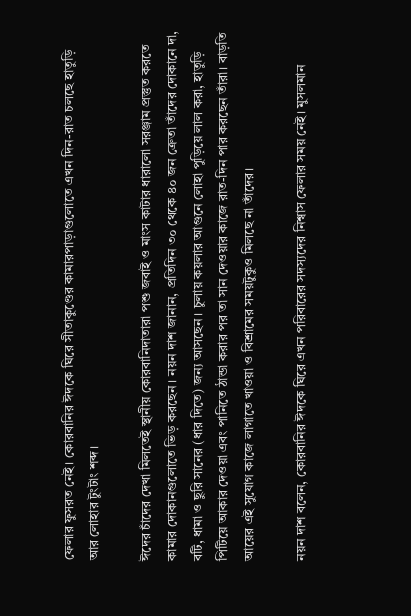ফেলার ফুসরত নেই। কোরবানির ঈদকে ঘিরে সীতাকুণ্ডের কামারপাড়াগুলোতে এখন দিন-রাত চলছে হাতুড়ি আর লোহার টুংটাং শব্দ।

ঈদের চাঁদের দেখা মিলতেই স্থানীয় কোরবানিদাতারা পশু জবাই ও মাংস কাটার ধারালো সরঞ্জাম প্রস্তুত করতে কামার দোকানগুলোতে ভিড় করছেন। নয়ন দাশ জানান, প্রতিদিন ৩০ থেকে ৪০ জন ক্রেতা তাঁদের দোকানে দা, বটি, ধামা ও ছুরি সানের (ধার দিতে) জন্য আসছেন। চুলায় কয়লার আগুনে লোহা পুড়িয়ে লাল করা, হাতুড়ি পিটিয়ে আকার দেওয়া এবং পানিতে ঠান্ডা করার পর তা সান দেওয়ার কাজে রাত-দিন পার করছেন তাঁরা। বাড়তি আয়ের এই সুযোগ কাজে লাগাতে খাওয়া ও বিশ্রামের সময়টুকুও মিলছে না তাঁদের।

নয়ন দাশ বলেন, কোরবানির ঈদকে ঘিরে এখন পরিবারের সদস্যদের নিশ্বাস ফেলার সময় নেই। মুসলমান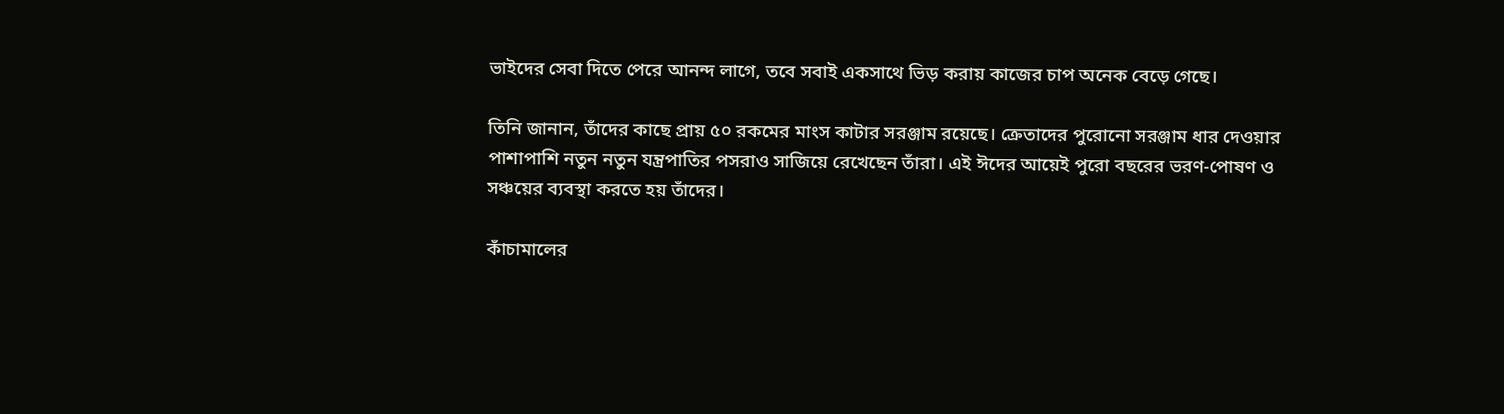ভাইদের সেবা দিতে পেরে আনন্দ লাগে, তবে সবাই একসাথে ভিড় করায় কাজের চাপ অনেক বেড়ে গেছে।

তিনি জানান, তাঁদের কাছে প্রায় ৫০ রকমের মাংস কাটার সরঞ্জাম রয়েছে। ক্রেতাদের পুরোনো সরঞ্জাম ধার দেওয়ার পাশাপাশি নতুন নতুন যন্ত্রপাতির পসরাও সাজিয়ে রেখেছেন তাঁরা। এই ঈদের আয়েই পুরো বছরের ভরণ-পোষণ ও সঞ্চয়ের ব্যবস্থা করতে হয় তাঁদের।

কাঁচামালের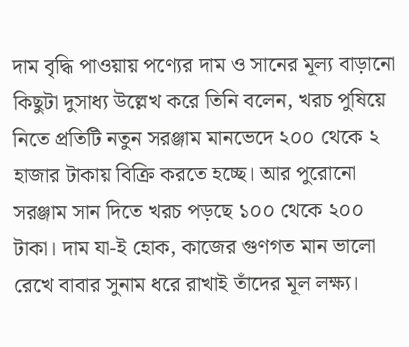দাম বৃদ্ধি পাওয়ায় পণ্যের দাম ও সানের মূল্য বাড়ানো কিছুটা দুসাধ্য উল্লেখ করে তিনি বলেন, খরচ পুষিয়ে নিতে প্রতিটি নতুন সরঞ্জাম মানভেদে ২০০ থেকে ২ হাজার টাকায় বিক্রি করতে হচ্ছে। আর পুরোনো সরঞ্জাম সান দিতে খরচ পড়ছে ১০০ থেকে ২০০ টাকা। দাম যা-ই হোক, কাজের গুণগত মান ভালো রেখে বাবার সুনাম ধরে রাখাই তাঁদের মূল লক্ষ্য।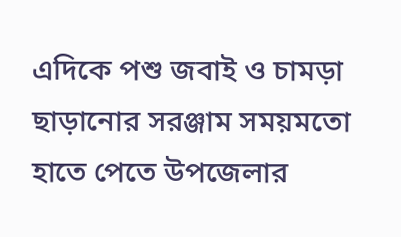এদিকে পশু জবাই ও চামড়া ছাড়ানোর সরঞ্জাম সময়মতো হাতে পেতে উপজেলার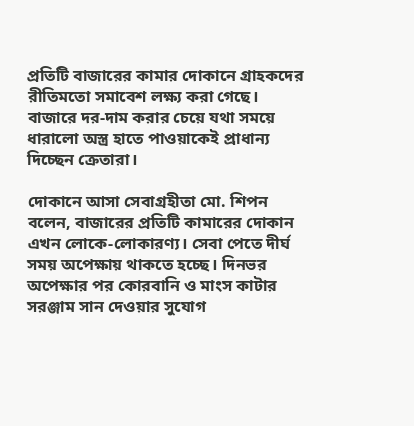প্রতিটি বাজারের কামার দোকানে গ্রাহকদের রীতিমতো সমাবেশ লক্ষ্য করা গেছে। বাজারে দর-দাম করার চেয়ে যথা সময়ে ধারালো অস্ত্র হাতে পাওয়াকেই প্রাধান্য দিচ্ছেন ক্রেতারা।

দোকানে আসা সেবাগ্রহীতা মো. শিপন বলেন, বাজারের প্রতিটি কামারের দোকান এখন লোকে-লোকারণ্য। সেবা পেতে দীর্ঘ সময় অপেক্ষায় থাকতে হচ্ছে। দিনভর অপেক্ষার পর কোরবানি ও মাংস কাটার সরঞ্জাম সান দেওয়ার সুযোগ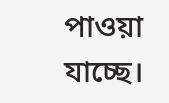পাওয়া যাচ্ছে।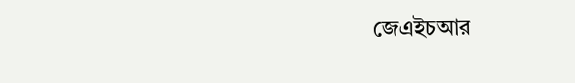জেএইচআর